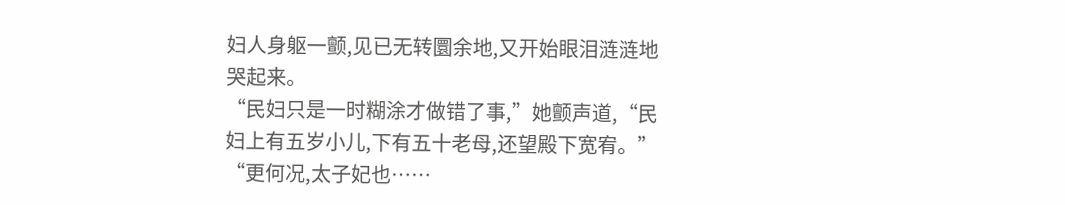妇人身躯一颤,见已无转圜余地,又开始眼泪涟涟地哭起来。
“民妇只是一时糊涂才做错了事,”她颤声道,“民妇上有五岁小儿,下有五十老母,还望殿下宽宥。”
“更何况,太子妃也……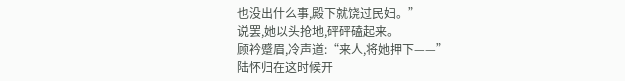也没出什么事,殿下就饶过民妇。”
说罢,她以头抢地,砰砰磕起来。
顾衿蹙眉,冷声道:“来人,将她押下——”
陆怀归在这时候开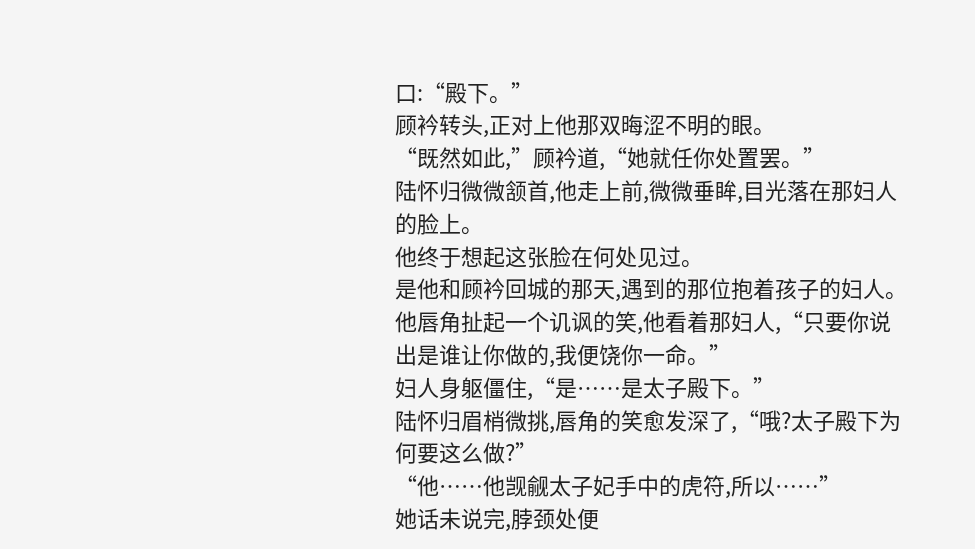口:“殿下。”
顾衿转头,正对上他那双晦涩不明的眼。
“既然如此,”顾衿道,“她就任你处置罢。”
陆怀归微微颔首,他走上前,微微垂眸,目光落在那妇人的脸上。
他终于想起这张脸在何处见过。
是他和顾衿回城的那天,遇到的那位抱着孩子的妇人。
他唇角扯起一个讥讽的笑,他看着那妇人,“只要你说出是谁让你做的,我便饶你一命。”
妇人身躯僵住,“是……是太子殿下。”
陆怀归眉梢微挑,唇角的笑愈发深了,“哦?太子殿下为何要这么做?”
“他……他觊觎太子妃手中的虎符,所以……”
她话未说完,脖颈处便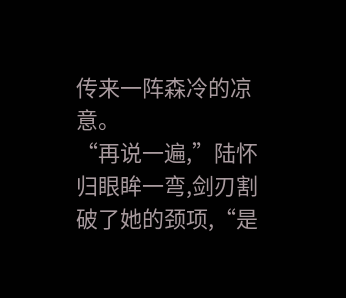传来一阵森冷的凉意。
“再说一遍,”陆怀归眼眸一弯,剑刃割破了她的颈项,“是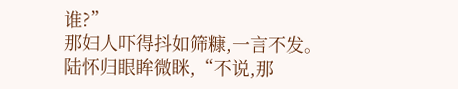谁?”
那妇人吓得抖如筛糠,一言不发。
陆怀归眼眸微眯,“不说,那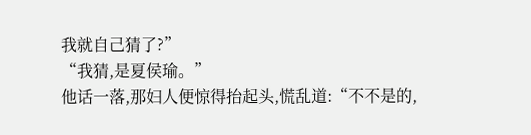我就自己猜了?”
“我猜,是夏侯瑜。”
他话一落,那妇人便惊得抬起头,慌乱道:“不不是的,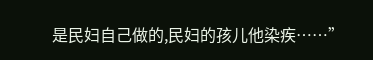是民妇自己做的,民妇的孩儿他染疾……”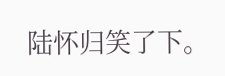陆怀归笑了下。